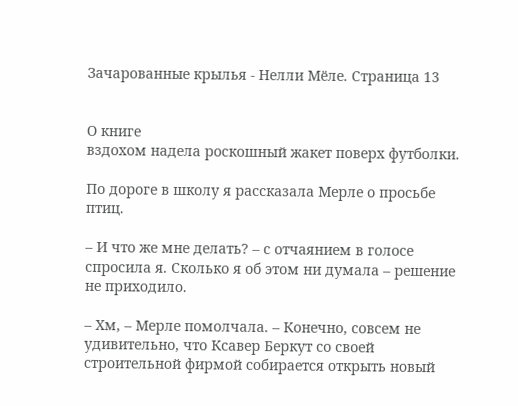Зачарованные крылья - Нелли Мёле. Страница 13


О книге
вздохом надела роскошный жакет поверх футболки.

По дороге в школу я рассказала Мерле о просьбе птиц.

– И что же мне делать? – с отчаянием в голосе спросила я. Сколько я об этом ни думала – решение не приходило.

– Хм, – Мерле помолчала. – Конечно, совсем не удивительно, что Ксавер Беркут со своей строительной фирмой собирается открыть новый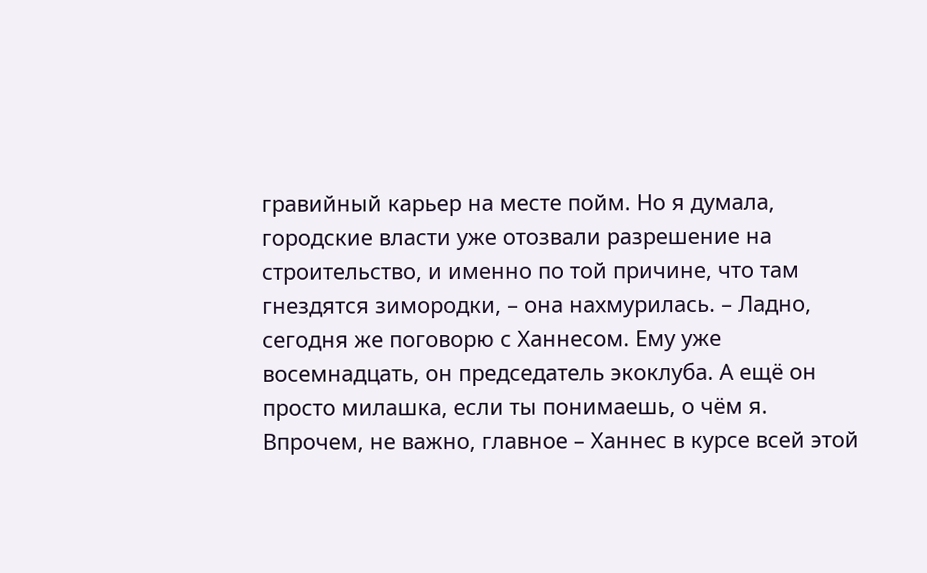гравийный карьер на месте пойм. Но я думала, городские власти уже отозвали разрешение на строительство, и именно по той причине, что там гнездятся зимородки, – она нахмурилась. – Ладно, сегодня же поговорю с Ханнесом. Ему уже восемнадцать, он председатель экоклуба. А ещё он просто милашка, если ты понимаешь, о чём я. Впрочем, не важно, главное – Ханнес в курсе всей этой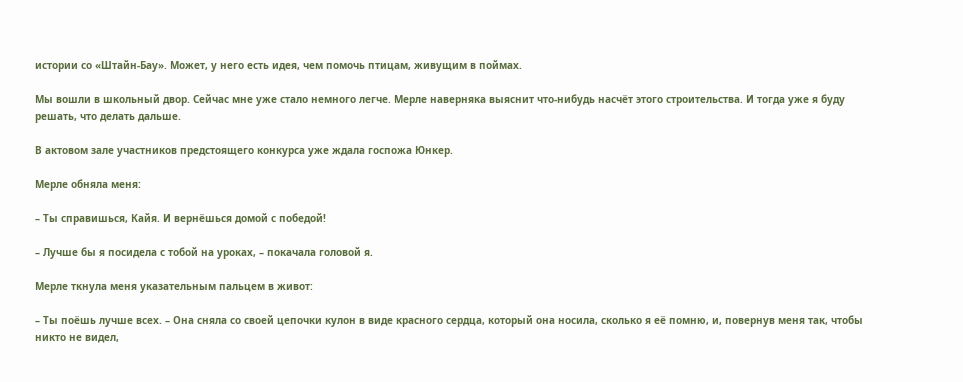истории со «Штайн-Бау». Может, у него есть идея, чем помочь птицам, живущим в поймах.

Мы вошли в школьный двор. Сейчас мне уже стало немного легче. Мерле наверняка выяснит что-нибудь насчёт этого строительства. И тогда уже я буду решать, что делать дальше.

В актовом зале участников предстоящего конкурса уже ждала госпожа Юнкер.

Мерле обняла меня:

– Ты справишься, Кайя. И вернёшься домой с победой!

– Лучше бы я посидела с тобой на уроках, – покачала головой я.

Мерле ткнула меня указательным пальцем в живот:

– Ты поёшь лучше всех. – Она сняла со своей цепочки кулон в виде красного сердца, который она носила, сколько я её помню, и, повернув меня так, чтобы никто не видел,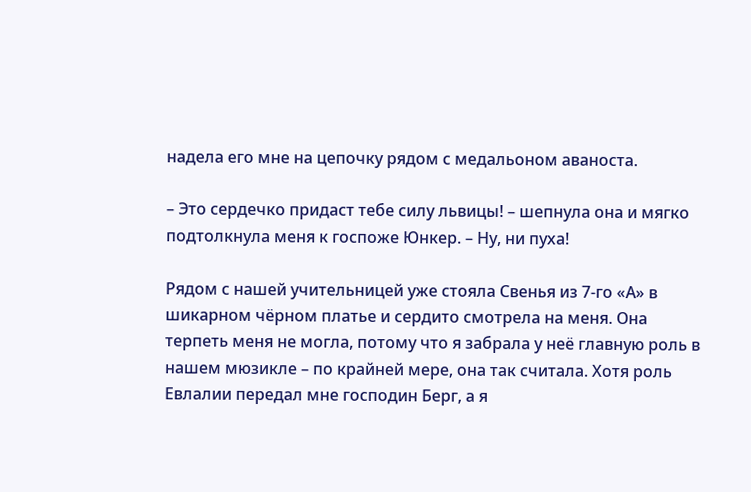надела его мне на цепочку рядом с медальоном аваноста.

– Это сердечко придаст тебе силу львицы! – шепнула она и мягко подтолкнула меня к госпоже Юнкер. – Ну, ни пуха!

Рядом с нашей учительницей уже стояла Свенья из 7-го «А» в шикарном чёрном платье и сердито смотрела на меня. Она терпеть меня не могла, потому что я забрала у неё главную роль в нашем мюзикле – по крайней мере, она так считала. Хотя роль Евлалии передал мне господин Берг, а я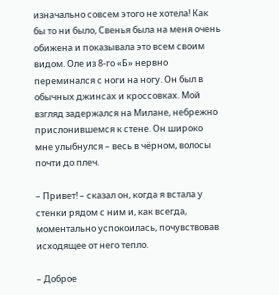изначально совсем этого не хотела! Как бы то ни было, Свенья была на меня очень обижена и показывала это всем своим видом. Оле из 8-го «Б» нервно переминался с ноги на ногу. Он был в обычных джинсах и кроссовках. Мой взгляд задержался на Милане, небрежно прислонившемся к стене. Он широко мне улыбнулся – весь в чёрном, волосы почти до плеч.

– Привет! – сказал он, когда я встала у стенки рядом с ним и, как всегда, моментально успокоилась, почувствовав исходящее от него тепло.

– Доброе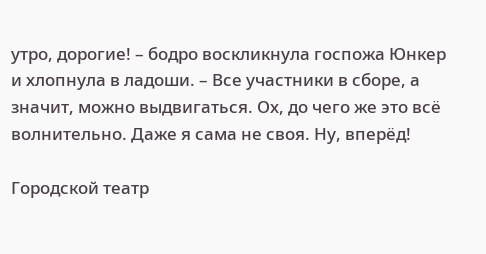утро, дорогие! – бодро воскликнула госпожа Юнкер и хлопнула в ладоши. – Все участники в сборе, а значит, можно выдвигаться. Ох, до чего же это всё волнительно. Даже я сама не своя. Ну, вперёд!

Городской театр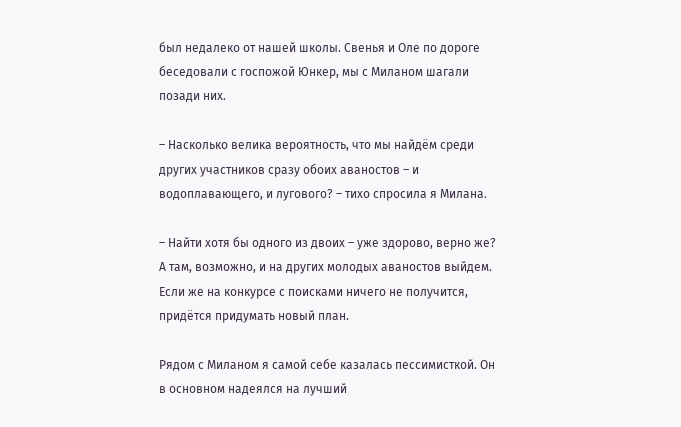был недалеко от нашей школы. Свенья и Оле по дороге беседовали с госпожой Юнкер, мы с Миланом шагали позади них.

– Насколько велика вероятность, что мы найдём среди других участников сразу обоих аваностов – и водоплавающего, и лугового? – тихо спросила я Милана.

– Найти хотя бы одного из двоих – уже здорово, верно же? А там, возможно, и на других молодых аваностов выйдем. Если же на конкурсе с поисками ничего не получится, придётся придумать новый план.

Рядом с Миланом я самой себе казалась пессимисткой. Он в основном надеялся на лучший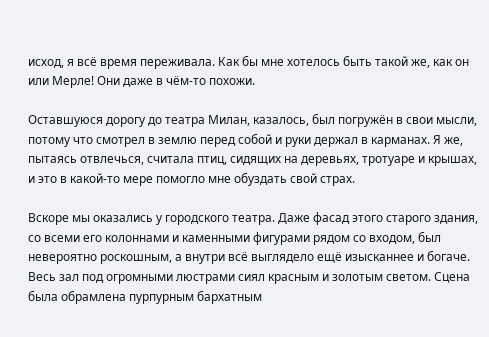исход, я всё время переживала. Как бы мне хотелось быть такой же, как он или Мерле! Они даже в чём-то похожи.

Оставшуюся дорогу до театра Милан, казалось, был погружён в свои мысли, потому что смотрел в землю перед собой и руки держал в карманах. Я же, пытаясь отвлечься, считала птиц, сидящих на деревьях, тротуаре и крышах, и это в какой-то мере помогло мне обуздать свой страх.

Вскоре мы оказались у городского театра. Даже фасад этого старого здания, со всеми его колоннами и каменными фигурами рядом со входом, был невероятно роскошным, а внутри всё выглядело ещё изысканнее и богаче. Весь зал под огромными люстрами сиял красным и золотым светом. Сцена была обрамлена пурпурным бархатным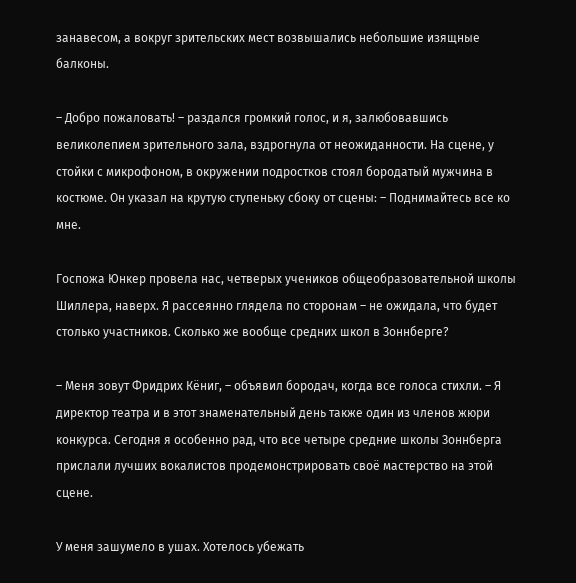занавесом, а вокруг зрительских мест возвышались небольшие изящные балконы.

– Добро пожаловать! – раздался громкий голос, и я, залюбовавшись великолепием зрительного зала, вздрогнула от неожиданности. На сцене, у стойки с микрофоном, в окружении подростков стоял бородатый мужчина в костюме. Он указал на крутую ступеньку сбоку от сцены: – Поднимайтесь все ко мне.

Госпожа Юнкер провела нас, четверых учеников общеобразовательной школы Шиллера, наверх. Я рассеянно глядела по сторонам – не ожидала, что будет столько участников. Сколько же вообще средних школ в Зоннберге?

– Меня зовут Фридрих Кёниг, – объявил бородач, когда все голоса стихли. – Я директор театра и в этот знаменательный день также один из членов жюри конкурса. Сегодня я особенно рад, что все четыре средние школы Зоннберга прислали лучших вокалистов продемонстрировать своё мастерство на этой сцене.

У меня зашумело в ушах. Хотелось убежать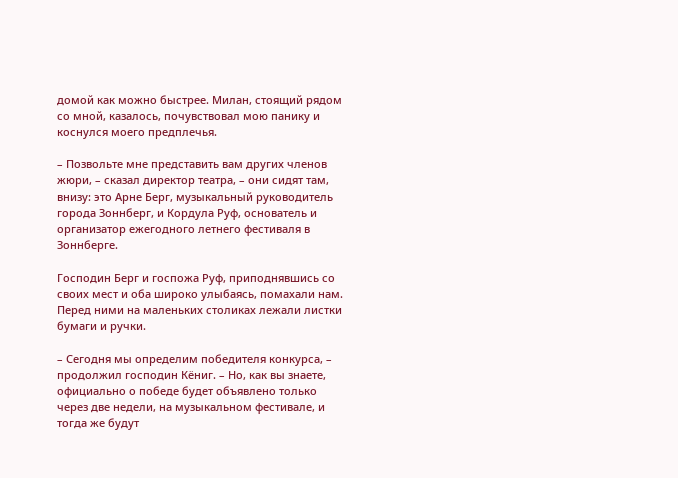домой как можно быстрее. Милан, стоящий рядом со мной, казалось, почувствовал мою панику и коснулся моего предплечья.

– Позвольте мне представить вам других членов жюри, – сказал директор театра, – они сидят там, внизу: это Арне Берг, музыкальный руководитель города Зоннберг, и Кордула Руф, основатель и организатор ежегодного летнего фестиваля в Зоннберге.

Господин Берг и госпожа Руф, приподнявшись со своих мест и оба широко улыбаясь, помахали нам. Перед ними на маленьких столиках лежали листки бумаги и ручки.

– Сегодня мы определим победителя конкурса, – продолжил господин Кёниг. – Но, как вы знаете, официально о победе будет объявлено только через две недели, на музыкальном фестивале, и тогда же будут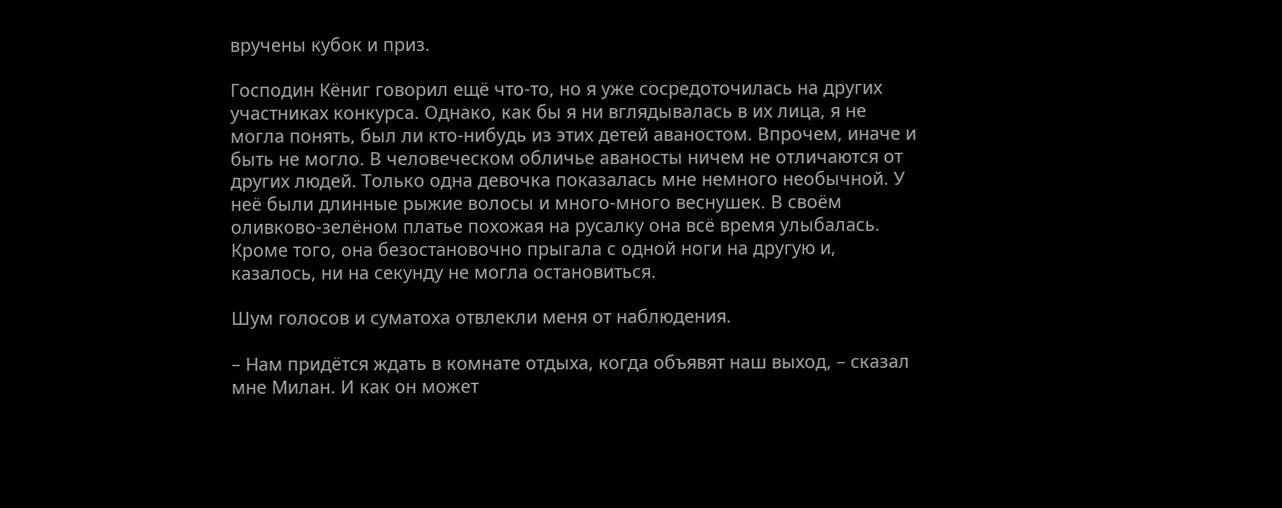вручены кубок и приз.

Господин Кёниг говорил ещё что-то, но я уже сосредоточилась на других участниках конкурса. Однако, как бы я ни вглядывалась в их лица, я не могла понять, был ли кто-нибудь из этих детей аваностом. Впрочем, иначе и быть не могло. В человеческом обличье аваносты ничем не отличаются от других людей. Только одна девочка показалась мне немного необычной. У неё были длинные рыжие волосы и много-много веснушек. В своём оливково-зелёном платье похожая на русалку она всё время улыбалась. Кроме того, она безостановочно прыгала с одной ноги на другую и, казалось, ни на секунду не могла остановиться.

Шум голосов и суматоха отвлекли меня от наблюдения.

– Нам придётся ждать в комнате отдыха, когда объявят наш выход, – сказал мне Милан. И как он может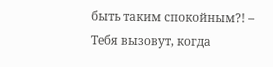быть таким спокойным?! – Тебя вызовут, когда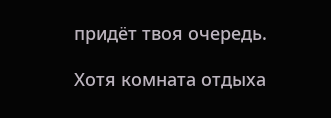придёт твоя очередь.

Хотя комната отдыха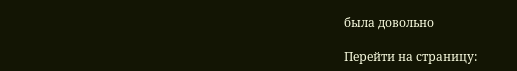была довольно

Перейти на страницу: